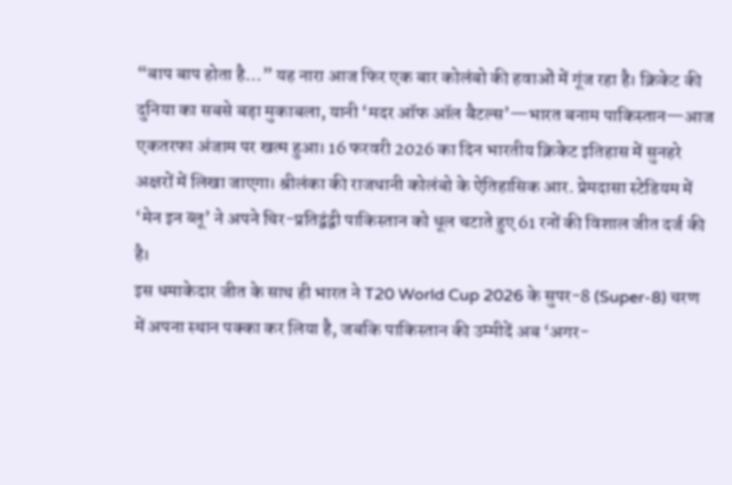“बाप बाप होता है…” यह नारा आज फिर एक बार कोलंबो की हवाओं में गूंज रहा है। क्रिकेट की दुनिया का सबसे बड़ा मुकाबला, यानी ‘मदर ऑफ ऑल बैटल्स’—भारत बनाम पाकिस्तान—आज एकतरफा अंजाम पर खत्म हुआ। 16 फरवरी 2026 का दिन भारतीय क्रिकेट इतिहास में सुनहरे अक्षरों में लिखा जाएगा। श्रीलंका की राजधानी कोलंबो के ऐतिहासिक आर. प्रेमदासा स्टेडियम में ‘मेन इन ब्लू’ ने अपने चिर-प्रतिद्वंद्वी पाकिस्तान को धूल चटाते हुए 61 रनों की विशाल जीत दर्ज की है।
इस धमाकेदार जीत के साथ ही भारत ने T20 World Cup 2026 के सुपर-8 (Super-8) चरण में अपना स्थान पक्का कर लिया है, जबकि पाकिस्तान की उम्मीदें अब ‘अगर-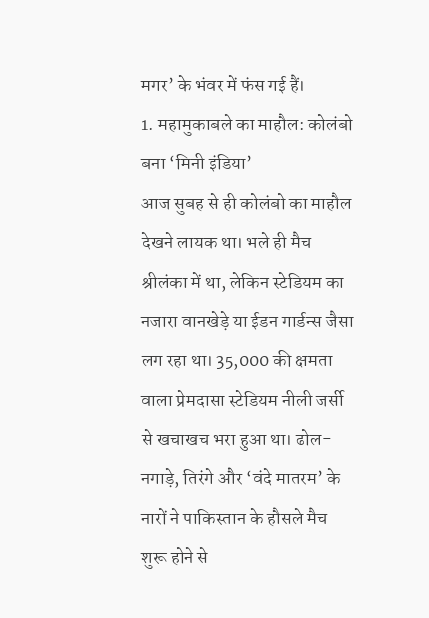मगर’ के भंवर में फंस गई हैं।
1. महामुकाबले का माहौल: कोलंबो बना ‘मिनी इंडिया’
आज सुबह से ही कोलंबो का माहौल देखने लायक था। भले ही मैच श्रीलंका में था, लेकिन स्टेडियम का नजारा वानखेड़े या ईडन गार्डन्स जैसा लग रहा था। 35,000 की क्षमता वाला प्रेमदासा स्टेडियम नीली जर्सी से खचाखच भरा हुआ था। ढोल-नगाड़े, तिरंगे और ‘वंदे मातरम’ के नारों ने पाकिस्तान के हौसले मैच शुरू होने से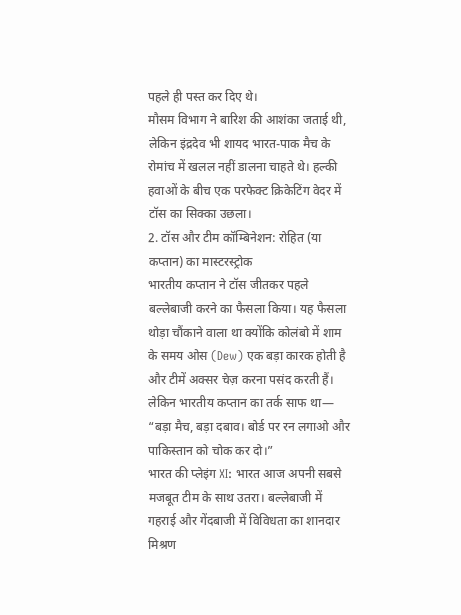पहले ही पस्त कर दिए थे।
मौसम विभाग ने बारिश की आशंका जताई थी, लेकिन इंद्रदेव भी शायद भारत-पाक मैच के रोमांच में खलल नहीं डालना चाहते थे। हल्की हवाओं के बीच एक परफेक्ट क्रिकेटिंग वेदर में टॉस का सिक्का उछला।
2. टॉस और टीम कॉम्बिनेशन: रोहित (या कप्तान) का मास्टरस्ट्रोक
भारतीय कप्तान ने टॉस जीतकर पहले बल्लेबाजी करने का फैसला किया। यह फैसला थोड़ा चौंकाने वाला था क्योंकि कोलंबो में शाम के समय ओस (Dew) एक बड़ा कारक होती है और टीमें अक्सर चेज़ करना पसंद करती हैं। लेकिन भारतीय कप्तान का तर्क साफ था— “बड़ा मैच, बड़ा दबाव। बोर्ड पर रन लगाओ और पाकिस्तान को चोक कर दो।”
भारत की प्लेइंग XI: भारत आज अपनी सबसे मजबूत टीम के साथ उतरा। बल्लेबाजी में गहराई और गेंदबाजी में विविधता का शानदार मिश्रण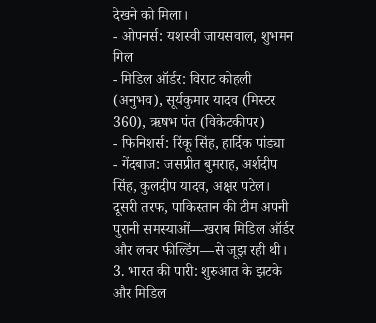देखने को मिला।
- ओपनर्स: यशस्वी जायसवाल, शुभमन गिल
- मिडिल ऑर्डर: विराट कोहली (अनुभव), सूर्यकुमार यादव (मिस्टर 360), ऋषभ पंत (विकेटकीपर)
- फिनिशर्स: रिंकू सिंह, हार्दिक पांड्या
- गेंदबाज: जसप्रीत बुमराह, अर्शदीप सिंह, कुलदीप यादव, अक्षर पटेल।
दूसरी तरफ, पाकिस्तान की टीम अपनी पुरानी समस्याओं—खराब मिडिल ऑर्डर और लचर फील्डिंग—से जूझ रही थी।
3. भारत की पारी: शुरुआत के झटके और मिडिल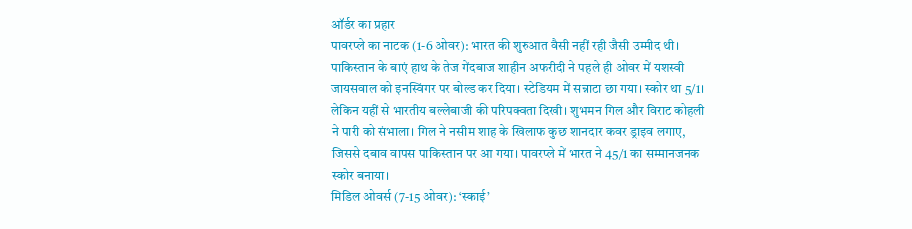ऑर्डर का प्रहार
पावरप्ले का नाटक (1-6 ओवर): भारत की शुरुआत वैसी नहीं रही जैसी उम्मीद थी। पाकिस्तान के बाएं हाथ के तेज गेंदबाज शाहीन अफरीदी ने पहले ही ओवर में यशस्वी जायसवाल को इनस्विंगर पर बोल्ड कर दिया। स्टेडियम में सन्नाटा छा गया। स्कोर था 5/1। लेकिन यहीं से भारतीय बल्लेबाजी की परिपक्वता दिखी। शुभमन गिल और विराट कोहली ने पारी को संभाला। गिल ने नसीम शाह के खिलाफ कुछ शानदार कवर ड्राइव लगाए, जिससे दबाव वापस पाकिस्तान पर आ गया। पावरप्ले में भारत ने 45/1 का सम्मानजनक स्कोर बनाया।
मिडिल ओवर्स (7-15 ओवर): ‘स्काई’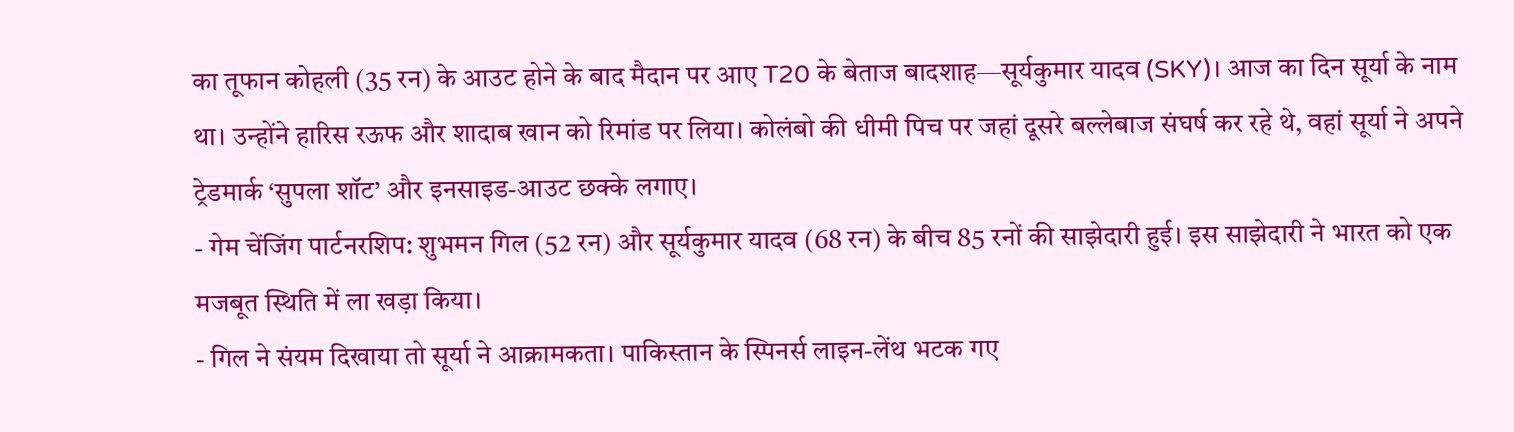का तूफान कोहली (35 रन) के आउट होने के बाद मैदान पर आए T20 के बेताज बादशाह—सूर्यकुमार यादव (SKY)। आज का दिन सूर्या के नाम था। उन्होंने हारिस रऊफ और शादाब खान को रिमांड पर लिया। कोलंबो की धीमी पिच पर जहां दूसरे बल्लेबाज संघर्ष कर रहे थे, वहां सूर्या ने अपने ट्रेडमार्क ‘सुपला शॉट’ और इनसाइड-आउट छक्के लगाए।
- गेम चेंजिंग पार्टनरशिप: शुभमन गिल (52 रन) और सूर्यकुमार यादव (68 रन) के बीच 85 रनों की साझेदारी हुई। इस साझेदारी ने भारत को एक मजबूत स्थिति में ला खड़ा किया।
- गिल ने संयम दिखाया तो सूर्या ने आक्रामकता। पाकिस्तान के स्पिनर्स लाइन-लेंथ भटक गए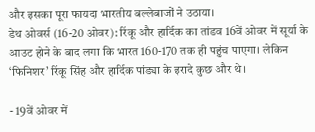और इसका पूरा फायदा भारतीय बल्लेबाजों ने उठाया।
डेथ ओवर्स (16-20 ओवर): रिंकू और हार्दिक का तांडव 16वें ओवर में सूर्या के आउट होने के बाद लगा कि भारत 160-170 तक ही पहुंच पाएगा। लेकिन ‘फिनिशर’ रिंकू सिंह और हार्दिक पांड्या के इरादे कुछ और थे।

- 19वें ओवर में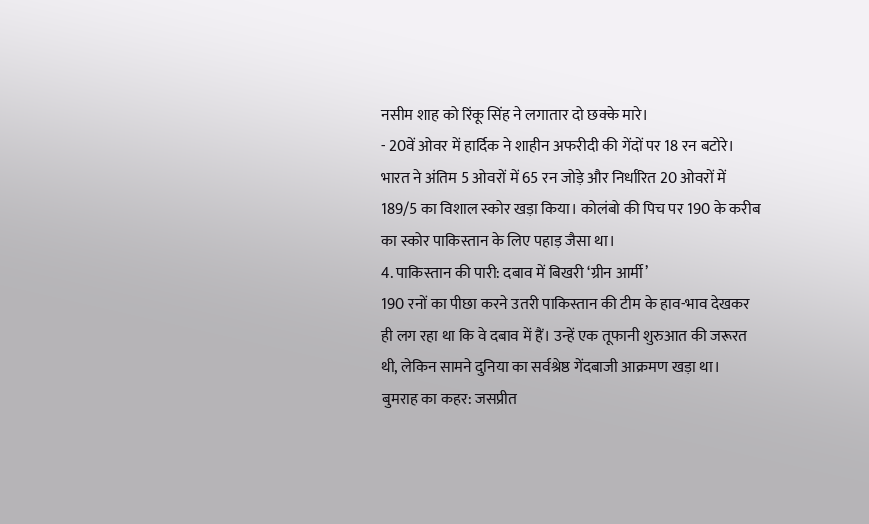नसीम शाह को रिंकू सिंह ने लगातार दो छक्के मारे।
- 20वें ओवर में हार्दिक ने शाहीन अफरीदी की गेंदों पर 18 रन बटोरे।
भारत ने अंतिम 5 ओवरों में 65 रन जोड़े और निर्धारित 20 ओवरों में 189/5 का विशाल स्कोर खड़ा किया। कोलंबो की पिच पर 190 के करीब का स्कोर पाकिस्तान के लिए पहाड़ जैसा था।
4. पाकिस्तान की पारी: दबाव में बिखरी ‘ग्रीन आर्मी’
190 रनों का पीछा करने उतरी पाकिस्तान की टीम के हाव-भाव देखकर ही लग रहा था कि वे दबाव में हैं। उन्हें एक तूफानी शुरुआत की जरूरत थी, लेकिन सामने दुनिया का सर्वश्रेष्ठ गेंदबाजी आक्रमण खड़ा था।
बुमराह का कहर: जसप्रीत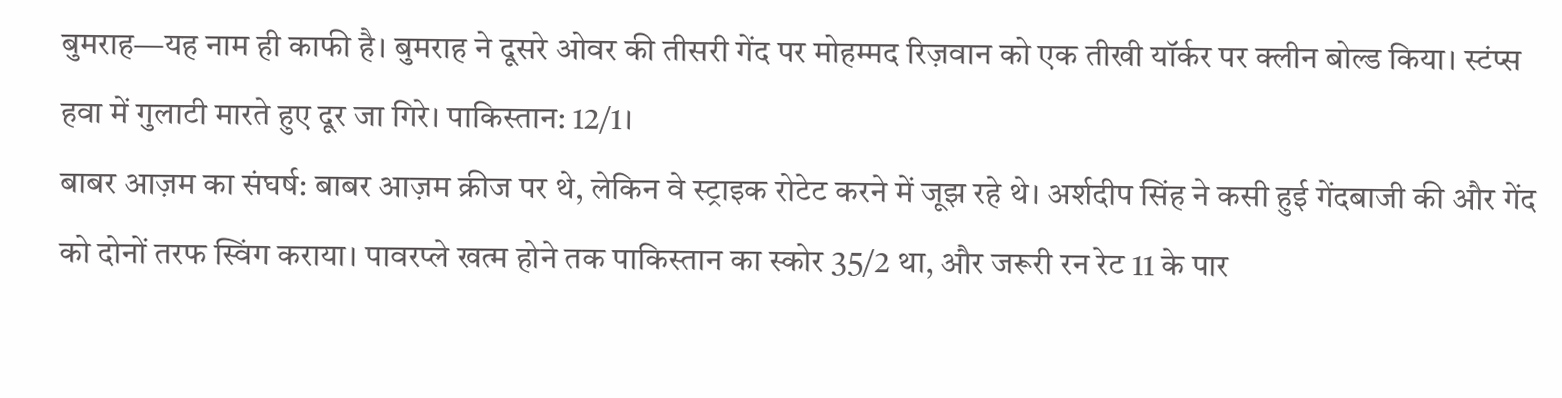बुमराह—यह नाम ही काफी है। बुमराह ने दूसरे ओवर की तीसरी गेंद पर मोहम्मद रिज़वान को एक तीखी यॉर्कर पर क्लीन बोल्ड किया। स्टंप्स हवा में गुलाटी मारते हुए दूर जा गिरे। पाकिस्तान: 12/1।
बाबर आज़म का संघर्ष: बाबर आज़म क्रीज पर थे, लेकिन वे स्ट्राइक रोटेट करने में जूझ रहे थे। अर्शदीप सिंह ने कसी हुई गेंदबाजी की और गेंद को दोनों तरफ स्विंग कराया। पावरप्ले खत्म होने तक पाकिस्तान का स्कोर 35/2 था, और जरूरी रन रेट 11 के पार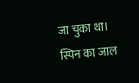जा चुका था।
स्पिन का जाल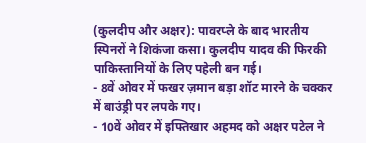(कुलदीप और अक्षर): पावरप्ले के बाद भारतीय स्पिनरों ने शिकंजा कसा। कुलदीप यादव की फिरकी पाकिस्तानियों के लिए पहेली बन गई।
- 8वें ओवर में फखर ज़मान बड़ा शॉट मारने के चक्कर में बाउंड्री पर लपके गए।
- 10वें ओवर में इफ्तिखार अहमद को अक्षर पटेल ने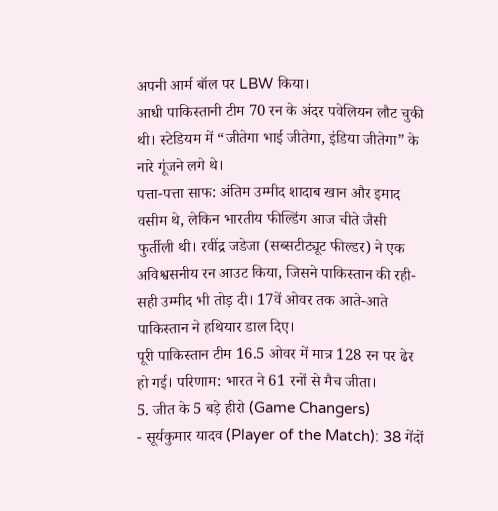अपनी आर्म बॉल पर LBW किया।
आधी पाकिस्तानी टीम 70 रन के अंदर पवेलियन लौट चुकी थी। स्टेडियम में “जीतेगा भाई जीतेगा, इंडिया जीतेगा” के नारे गूंजने लगे थे।
पत्ता-पत्ता साफ: अंतिम उम्मीद शादाब खान और इमाद वसीम थे, लेकिन भारतीय फील्डिंग आज चीते जैसी फुर्तीली थी। रवींद्र जडेजा (सब्सटीट्यूट फील्डर) ने एक अविश्वसनीय रन आउट किया, जिसने पाकिस्तान की रही-सही उम्मीद भी तोड़ दी। 17वें ओवर तक आते-आते पाकिस्तान ने हथियार डाल दिए।
पूरी पाकिस्तान टीम 16.5 ओवर में मात्र 128 रन पर ढेर हो गई। परिणाम: भारत ने 61 रनों से मैच जीता।
5. जीत के 5 बड़े हीरो (Game Changers)
- सूर्यकुमार यादव (Player of the Match): 38 गेंदों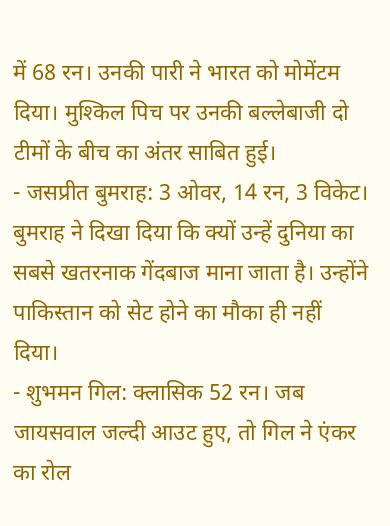में 68 रन। उनकी पारी ने भारत को मोमेंटम दिया। मुश्किल पिच पर उनकी बल्लेबाजी दो टीमों के बीच का अंतर साबित हुई।
- जसप्रीत बुमराह: 3 ओवर, 14 रन, 3 विकेट। बुमराह ने दिखा दिया कि क्यों उन्हें दुनिया का सबसे खतरनाक गेंदबाज माना जाता है। उन्होंने पाकिस्तान को सेट होने का मौका ही नहीं दिया।
- शुभमन गिल: क्लासिक 52 रन। जब जायसवाल जल्दी आउट हुए, तो गिल ने एंकर का रोल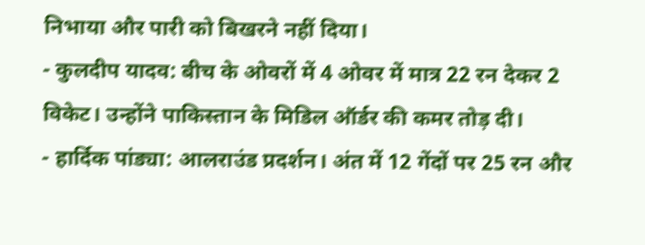निभाया और पारी को बिखरने नहीं दिया।
- कुलदीप यादव: बीच के ओवरों में 4 ओवर में मात्र 22 रन देकर 2 विकेट। उन्होंने पाकिस्तान के मिडिल ऑर्डर की कमर तोड़ दी।
- हार्दिक पांड्या: आलराउंड प्रदर्शन। अंत में 12 गेंदों पर 25 रन और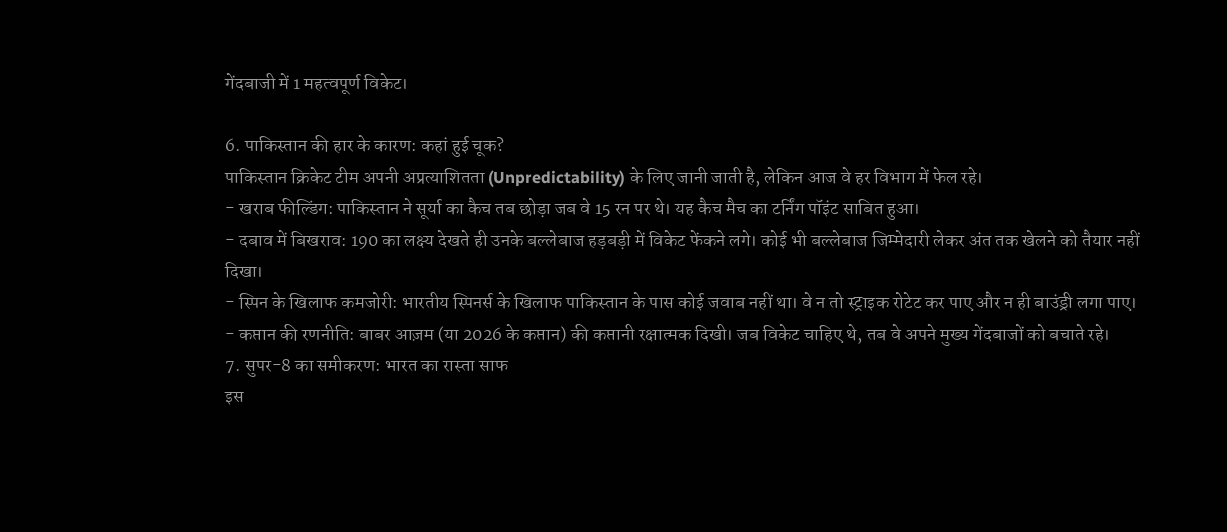गेंदबाजी में 1 महत्वपूर्ण विकेट।

6. पाकिस्तान की हार के कारण: कहां हुई चूक?
पाकिस्तान क्रिकेट टीम अपनी अप्रत्याशितता (Unpredictability) के लिए जानी जाती है, लेकिन आज वे हर विभाग में फेल रहे।
- खराब फील्डिंग: पाकिस्तान ने सूर्या का कैच तब छोड़ा जब वे 15 रन पर थे। यह कैच मैच का टर्निंग पॉइंट साबित हुआ।
- दबाव में बिखराव: 190 का लक्ष्य देखते ही उनके बल्लेबाज हड़बड़ी में विकेट फेंकने लगे। कोई भी बल्लेबाज जिम्मेदारी लेकर अंत तक खेलने को तैयार नहीं दिखा।
- स्पिन के खिलाफ कमजोरी: भारतीय स्पिनर्स के खिलाफ पाकिस्तान के पास कोई जवाब नहीं था। वे न तो स्ट्राइक रोटेट कर पाए और न ही बाउंड्री लगा पाए।
- कप्तान की रणनीति: बाबर आज़म (या 2026 के कप्तान) की कप्तानी रक्षात्मक दिखी। जब विकेट चाहिए थे, तब वे अपने मुख्य गेंदबाजों को बचाते रहे।
7. सुपर-8 का समीकरण: भारत का रास्ता साफ
इस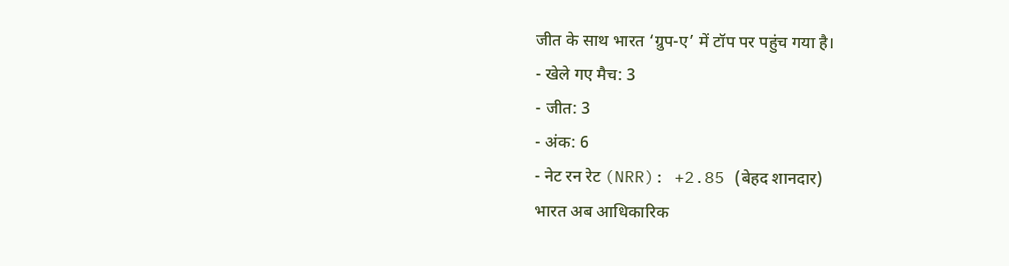जीत के साथ भारत ‘ग्रुप-ए’ में टॉप पर पहुंच गया है।
- खेले गए मैच: 3
- जीत: 3
- अंक: 6
- नेट रन रेट (NRR): +2.85 (बेहद शानदार)
भारत अब आधिकारिक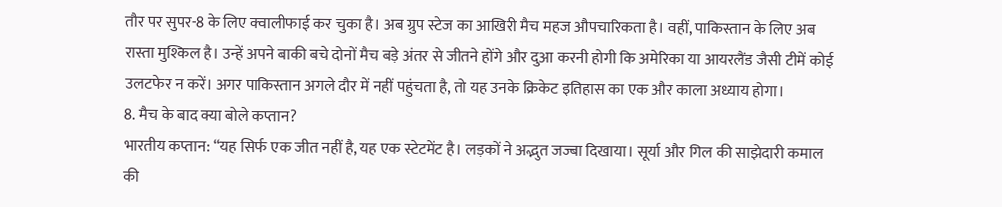तौर पर सुपर-8 के लिए क्वालीफाई कर चुका है। अब ग्रुप स्टेज का आखिरी मैच महज औपचारिकता है। वहीं, पाकिस्तान के लिए अब रास्ता मुश्किल है। उन्हें अपने बाकी बचे दोनों मैच बड़े अंतर से जीतने होंगे और दुआ करनी होगी कि अमेरिका या आयरलैंड जैसी टीमें कोई उलटफेर न करें। अगर पाकिस्तान अगले दौर में नहीं पहुंचता है, तो यह उनके क्रिकेट इतिहास का एक और काला अध्याय होगा।
8. मैच के बाद क्या बोले कप्तान?
भारतीय कप्तान: “यह सिर्फ एक जीत नहीं है, यह एक स्टेटमेंट है। लड़कों ने अद्भुत जज्बा दिखाया। सूर्या और गिल की साझेदारी कमाल की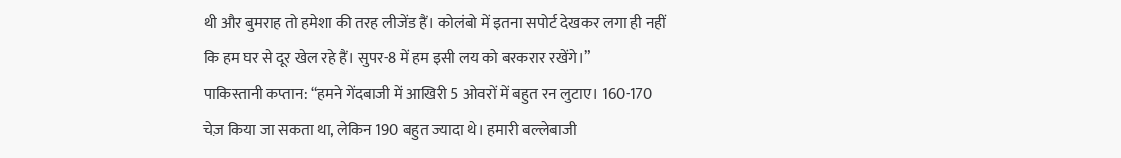थी और बुमराह तो हमेशा की तरह लीजेंड हैं। कोलंबो में इतना सपोर्ट देखकर लगा ही नहीं कि हम घर से दूर खेल रहे हैं। सुपर-8 में हम इसी लय को बरकरार रखेंगे।”
पाकिस्तानी कप्तान: “हमने गेंदबाजी में आखिरी 5 ओवरों में बहुत रन लुटाए। 160-170 चेज़ किया जा सकता था, लेकिन 190 बहुत ज्यादा थे। हमारी बल्लेबाजी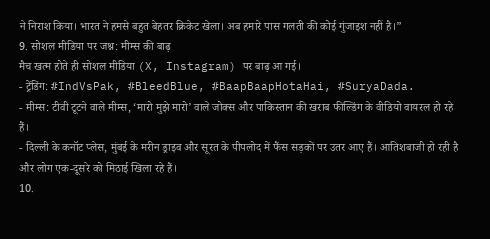ने निराश किया। भारत ने हमसे बहुत बेहतर क्रिकेट खेला। अब हमारे पास गलती की कोई गुंजाइश नहीं है।”
9. सोशल मीडिया पर जश्न: मीम्स की बाढ़
मैच खत्म होते ही सोशल मीडिया (X, Instagram) पर बाढ़ आ गई।
- ट्रेंडिंग: #IndVsPak, #BleedBlue, #BaapBaapHotaHai, #SuryaDada.
- मीम्स: टीवी टूटने वाले मीम्स, ‘मारो मुझे मारो’ वाले जोक्स और पाकिस्तान की खराब फील्डिंग के वीडियो वायरल हो रहे हैं।
- दिल्ली के कनॉट प्लेस, मुंबई के मरीन ड्राइव और सूरत के पीपलोद में फैंस सड़कों पर उतर आए हैं। आतिशबाजी हो रही है और लोग एक-दूसरे को मिठाई खिला रहे हैं।
10.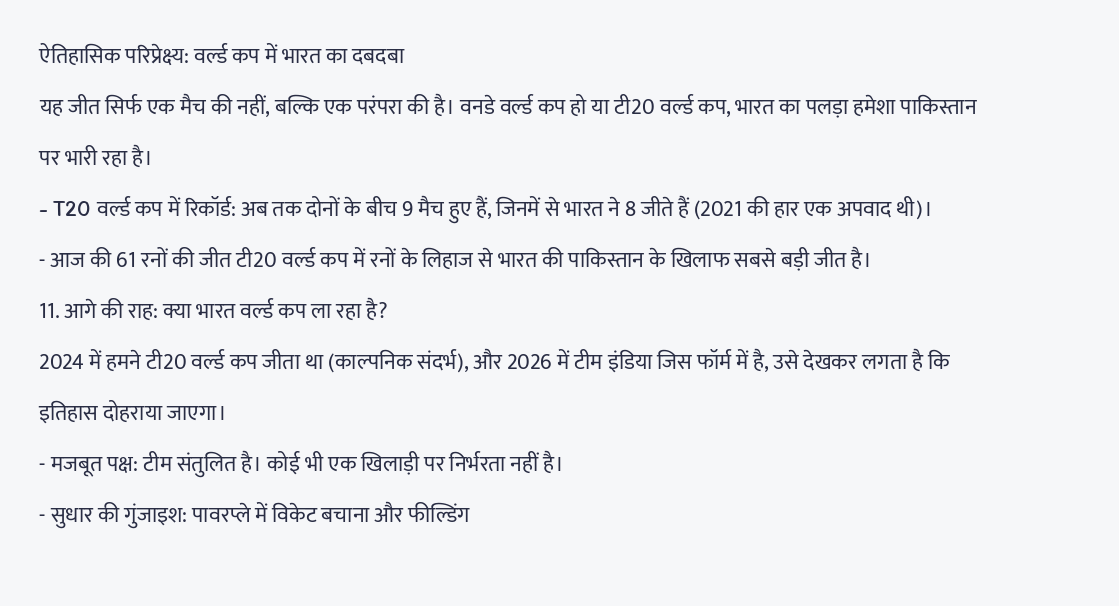ऐतिहासिक परिप्रेक्ष्य: वर्ल्ड कप में भारत का दबदबा
यह जीत सिर्फ एक मैच की नहीं, बल्कि एक परंपरा की है। वनडे वर्ल्ड कप हो या टी20 वर्ल्ड कप, भारत का पलड़ा हमेशा पाकिस्तान पर भारी रहा है।
- T20 वर्ल्ड कप में रिकॉर्ड: अब तक दोनों के बीच 9 मैच हुए हैं, जिनमें से भारत ने 8 जीते हैं (2021 की हार एक अपवाद थी)।
- आज की 61 रनों की जीत टी20 वर्ल्ड कप में रनों के लिहाज से भारत की पाकिस्तान के खिलाफ सबसे बड़ी जीत है।
11. आगे की राह: क्या भारत वर्ल्ड कप ला रहा है?
2024 में हमने टी20 वर्ल्ड कप जीता था (काल्पनिक संदर्भ), और 2026 में टीम इंडिया जिस फॉर्म में है, उसे देखकर लगता है कि इतिहास दोहराया जाएगा।
- मजबूत पक्ष: टीम संतुलित है। कोई भी एक खिलाड़ी पर निर्भरता नहीं है।
- सुधार की गुंजाइश: पावरप्ले में विकेट बचाना और फील्डिंग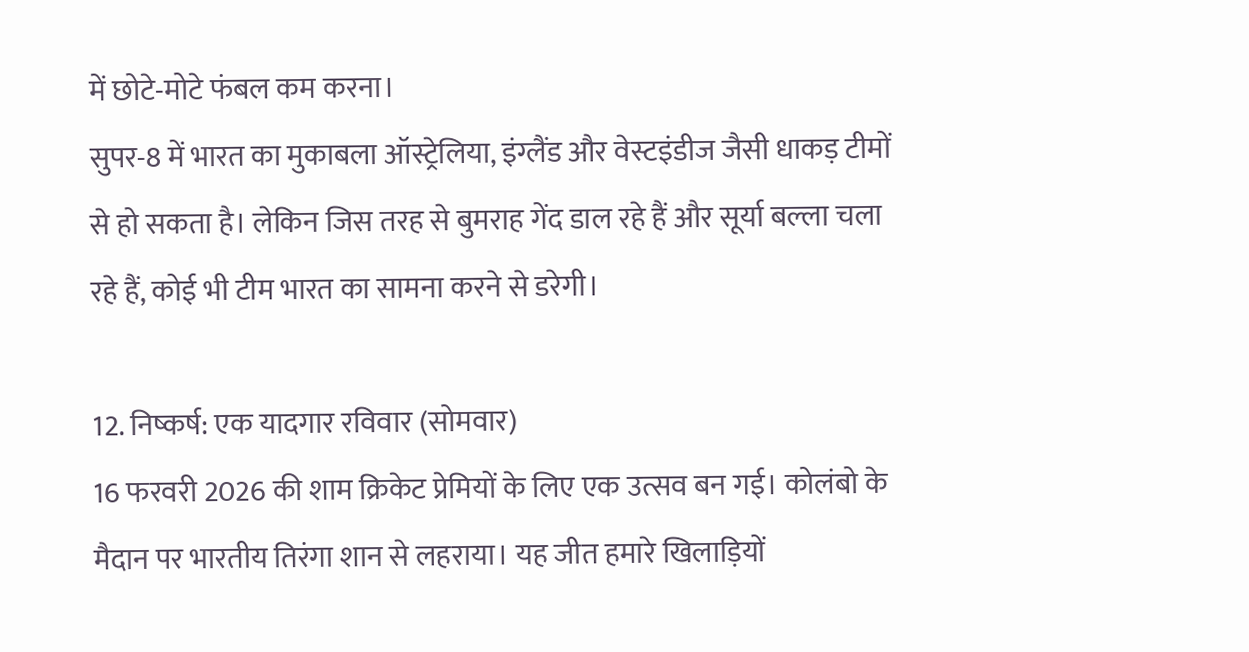में छोटे-मोटे फंबल कम करना।
सुपर-8 में भारत का मुकाबला ऑस्ट्रेलिया, इंग्लैंड और वेस्टइंडीज जैसी धाकड़ टीमों से हो सकता है। लेकिन जिस तरह से बुमराह गेंद डाल रहे हैं और सूर्या बल्ला चला रहे हैं, कोई भी टीम भारत का सामना करने से डरेगी।

12. निष्कर्ष: एक यादगार रविवार (सोमवार)
16 फरवरी 2026 की शाम क्रिकेट प्रेमियों के लिए एक उत्सव बन गई। कोलंबो के मैदान पर भारतीय तिरंगा शान से लहराया। यह जीत हमारे खिलाड़ियों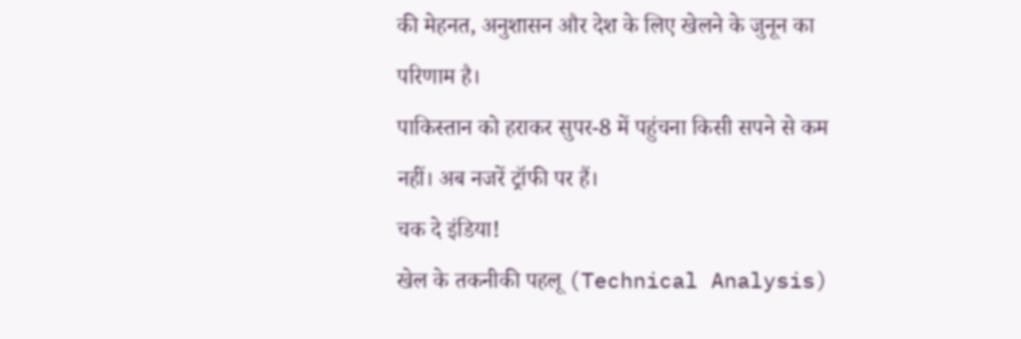की मेहनत, अनुशासन और देश के लिए खेलने के जुनून का परिणाम है।
पाकिस्तान को हराकर सुपर-8 में पहुंचना किसी सपने से कम नहीं। अब नजरें ट्रॉफी पर हैं।
चक दे इंडिया!
खेल के तकनीकी पहलू (Technical Analysis)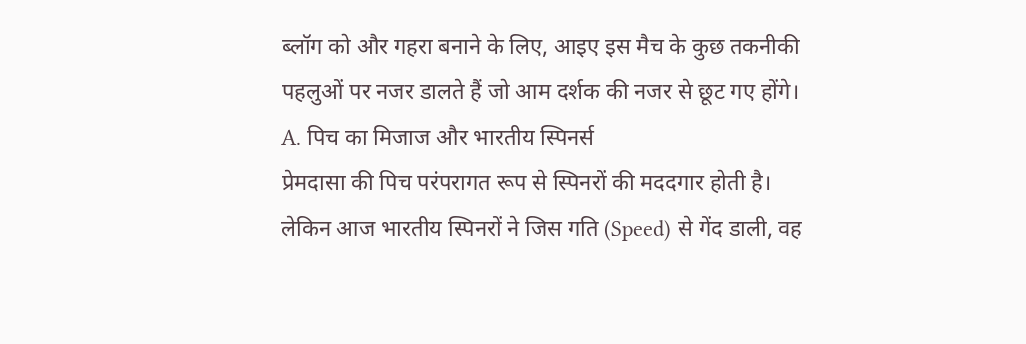ब्लॉग को और गहरा बनाने के लिए, आइए इस मैच के कुछ तकनीकी पहलुओं पर नजर डालते हैं जो आम दर्शक की नजर से छूट गए होंगे।
A. पिच का मिजाज और भारतीय स्पिनर्स
प्रेमदासा की पिच परंपरागत रूप से स्पिनरों की मददगार होती है। लेकिन आज भारतीय स्पिनरों ने जिस गति (Speed) से गेंद डाली, वह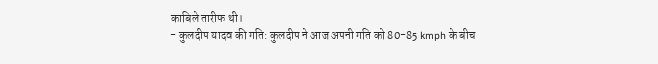काबिले तारीफ थी।
- कुलदीप यादव की गति: कुलदीप ने आज अपनी गति को 80-85 kmph के बीच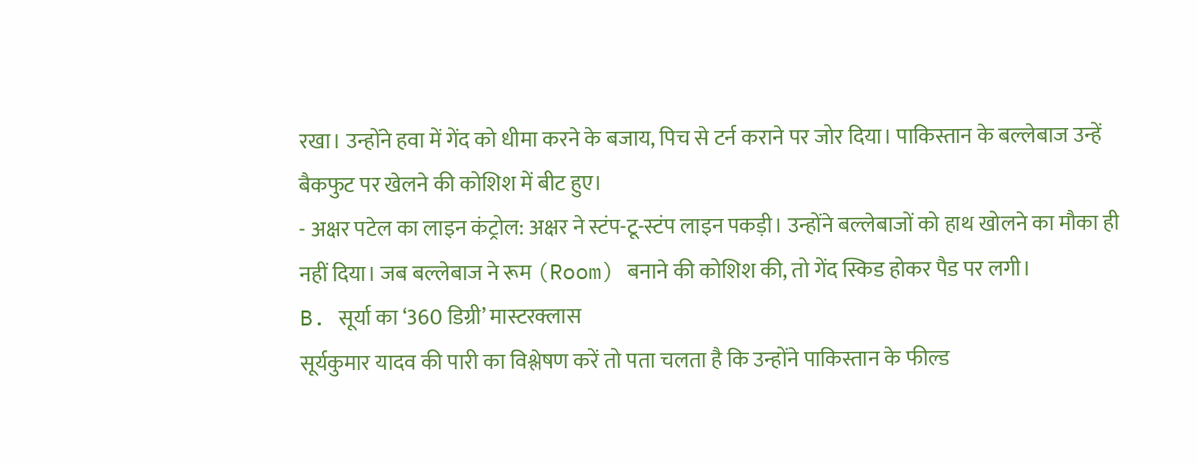रखा। उन्होंने हवा में गेंद को धीमा करने के बजाय, पिच से टर्न कराने पर जोर दिया। पाकिस्तान के बल्लेबाज उन्हें बैकफुट पर खेलने की कोशिश में बीट हुए।
- अक्षर पटेल का लाइन कंट्रोल: अक्षर ने स्टंप-टू-स्टंप लाइन पकड़ी। उन्होंने बल्लेबाजों को हाथ खोलने का मौका ही नहीं दिया। जब बल्लेबाज ने रूम (Room) बनाने की कोशिश की, तो गेंद स्किड होकर पैड पर लगी।
B. सूर्या का ‘360 डिग्री’ मास्टरक्लास
सूर्यकुमार यादव की पारी का विश्लेषण करें तो पता चलता है कि उन्होंने पाकिस्तान के फील्ड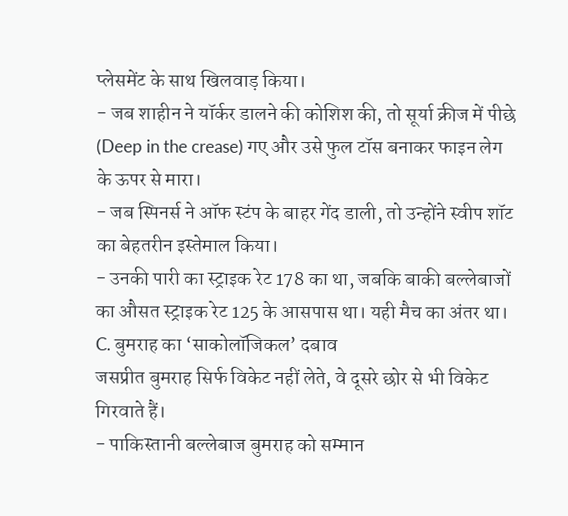प्लेसमेंट के साथ खिलवाड़ किया।
- जब शाहीन ने यॉर्कर डालने की कोशिश की, तो सूर्या क्रीज में पीछे (Deep in the crease) गए और उसे फुल टॉस बनाकर फाइन लेग के ऊपर से मारा।
- जब स्पिनर्स ने ऑफ स्टंप के बाहर गेंद डाली, तो उन्होंने स्वीप शॉट का बेहतरीन इस्तेमाल किया।
- उनकी पारी का स्ट्राइक रेट 178 का था, जबकि बाकी बल्लेबाजों का औसत स्ट्राइक रेट 125 के आसपास था। यही मैच का अंतर था।
C. बुमराह का ‘साकोलॉजिकल’ दबाव
जसप्रीत बुमराह सिर्फ विकेट नहीं लेते, वे दूसरे छोर से भी विकेट गिरवाते हैं।
- पाकिस्तानी बल्लेबाज बुमराह को सम्मान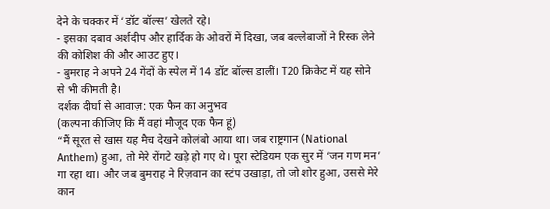देने के चक्कर में ‘डॉट बॉल्स’ खेलते रहे।
- इसका दबाव अर्शदीप और हार्दिक के ओवरों में दिखा, जब बल्लेबाजों ने रिस्क लेने की कोशिश की और आउट हुए।
- बुमराह ने अपने 24 गेंदों के स्पेल में 14 डॉट बॉल्स डालीं। T20 क्रिकेट में यह सोने से भी कीमती है।
दर्शक दीर्घा से आवाज़: एक फैन का अनुभव
(कल्पना कीजिए कि मैं वहां मौजूद एक फैन हूं)
“मैं सूरत से खास यह मैच देखने कोलंबो आया था। जब राष्ट्रगान (National Anthem) हुआ, तो मेरे रोंगटे खड़े हो गए थे। पूरा स्टेडियम एक सुर में ‘जन गण मन’ गा रहा था। और जब बुमराह ने रिज़वान का स्टंप उखाड़ा, तो जो शोर हुआ, उससे मेरे कान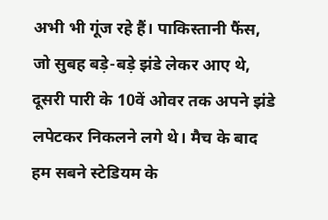अभी भी गूंज रहे हैं। पाकिस्तानी फैंस, जो सुबह बड़े-बड़े झंडे लेकर आए थे, दूसरी पारी के 10वें ओवर तक अपने झंडे लपेटकर निकलने लगे थे। मैच के बाद हम सबने स्टेडियम के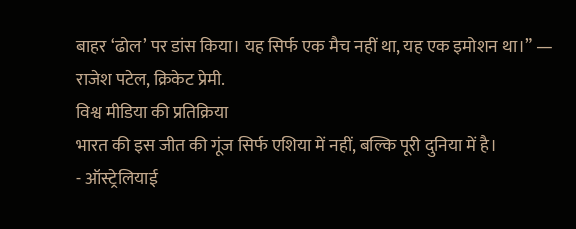बाहर ‘ढोल’ पर डांस किया। यह सिर्फ एक मैच नहीं था, यह एक इमोशन था।” — राजेश पटेल, क्रिकेट प्रेमी.
विश्व मीडिया की प्रतिक्रिया
भारत की इस जीत की गूंज सिर्फ एशिया में नहीं, बल्कि पूरी दुनिया में है।
- ऑस्ट्रेलियाई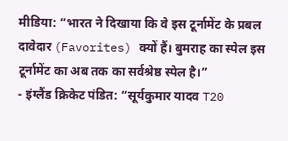मीडिया: “भारत ने दिखाया कि वे इस टूर्नामेंट के प्रबल दावेदार (Favorites) क्यों हैं। बुमराह का स्पेल इस टूर्नामेंट का अब तक का सर्वश्रेष्ठ स्पेल है।”
- इंग्लैंड क्रिकेट पंडित: “सूर्यकुमार यादव T20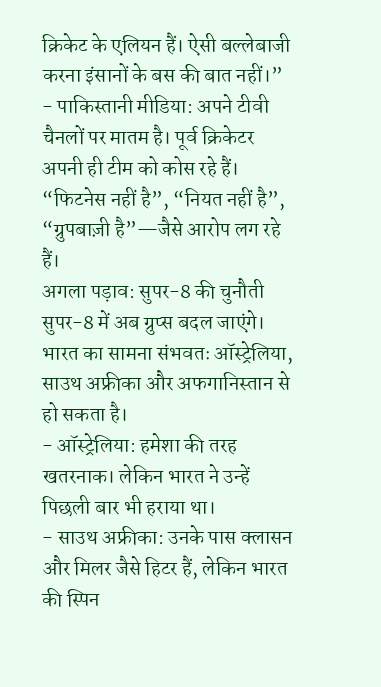क्रिकेट के एलियन हैं। ऐसी बल्लेबाजी करना इंसानों के बस की बात नहीं।”
- पाकिस्तानी मीडिया: अपने टीवी चैनलों पर मातम है। पूर्व क्रिकेटर अपनी ही टीम को कोस रहे हैं। “फिटनेस नहीं है”, “नियत नहीं है”, “ग्रुपबाज़ी है”—जैसे आरोप लग रहे हैं।
अगला पड़ाव: सुपर-8 की चुनौती
सुपर-8 में अब ग्रुप्स बदल जाएंगे। भारत का सामना संभवतः ऑस्ट्रेलिया, साउथ अफ्रीका और अफगानिस्तान से हो सकता है।
- ऑस्ट्रेलिया: हमेशा की तरह खतरनाक। लेकिन भारत ने उन्हें पिछली बार भी हराया था।
- साउथ अफ्रीका: उनके पास क्लासन और मिलर जैसे हिटर हैं, लेकिन भारत की स्पिन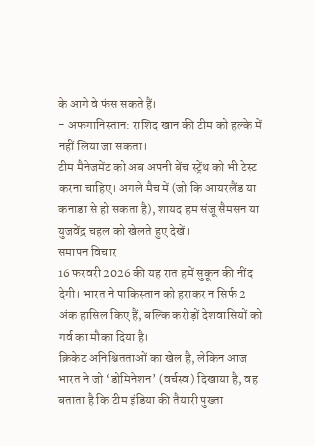के आगे वे फंस सकते हैं।
- अफगानिस्तान: राशिद खान की टीम को हल्के में नहीं लिया जा सकता।
टीम मैनेजमेंट को अब अपनी बेंच स्ट्रेंथ को भी टेस्ट करना चाहिए। अगले मैच में (जो कि आयरलैंड या कनाडा से हो सकता है), शायद हम संजू सैमसन या युजवेंद्र चहल को खेलते हुए देखें।
समापन विचार
16 फरवरी 2026 की यह रात हमें सुकून की नींद देगी। भारत ने पाकिस्तान को हराकर न सिर्फ 2 अंक हासिल किए हैं, बल्कि करोड़ों देशवासियों को गर्व का मौका दिया है।
क्रिकेट अनिश्चितताओं का खेल है, लेकिन आज भारत ने जो ‘डोमिनेशन’ (वर्चस्व) दिखाया है, वह बताता है कि टीम इंडिया की तैयारी पुख्ता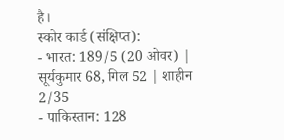है।
स्कोर कार्ड (संक्षिप्त):
- भारत: 189/5 (20 ओवर) | सूर्यकुमार 68, गिल 52 | शाहीन 2/35
- पाकिस्तान: 128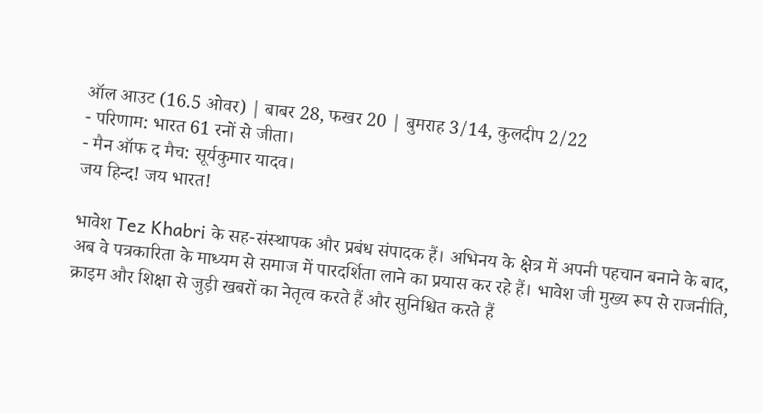ऑल आउट (16.5 ओवर) | बाबर 28, फखर 20 | बुमराह 3/14, कुलदीप 2/22
- परिणाम: भारत 61 रनों से जीता।
- मैन ऑफ द मैच: सूर्यकुमार यादव।
जय हिन्द! जय भारत!

भावेश Tez Khabri के सह-संस्थापक और प्रबंध संपादक हैं। अभिनय के क्षेत्र में अपनी पहचान बनाने के बाद, अब वे पत्रकारिता के माध्यम से समाज में पारदर्शिता लाने का प्रयास कर रहे हैं। भावेश जी मुख्य रूप से राजनीति, क्राइम और शिक्षा से जुड़ी खबरों का नेतृत्व करते हैं और सुनिश्चित करते हैं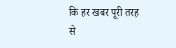कि हर खबर पूरी तरह से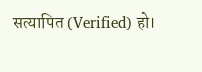सत्यापित (Verified) हो।